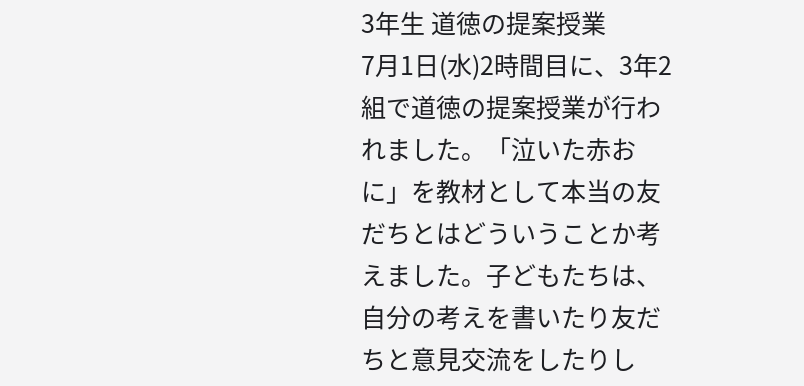3年生 道徳の提案授業
7月1日(水)2時間目に、3年2組で道徳の提案授業が行われました。「泣いた赤おに」を教材として本当の友だちとはどういうことか考えました。子どもたちは、自分の考えを書いたり友だちと意見交流をしたりし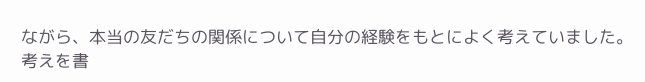ながら、本当の友だちの関係について自分の経験をもとによく考えていました。考えを書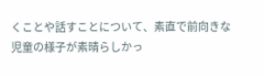くことや話すことについて、素直で前向きな児童の様子が素晴らしかっ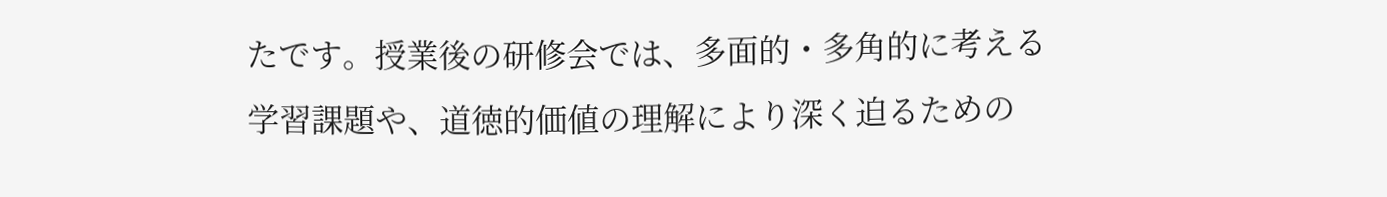たです。授業後の研修会では、多面的・多角的に考える学習課題や、道徳的価値の理解により深く迫るための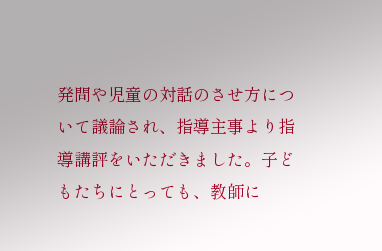発問や児童の対話のさせ方について議論され、指導主事より指導講評をいただきました。子どもたちにとっても、教師に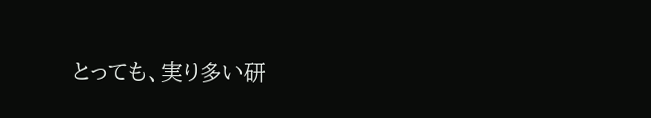とっても、実り多い研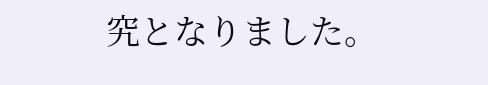究となりました。